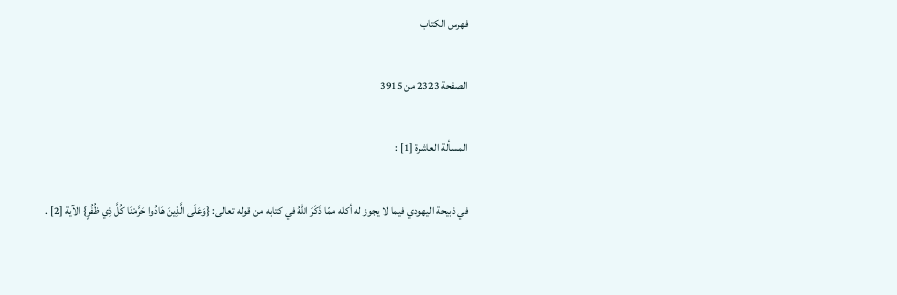فهرس الكتاب

الصفحة 2323 من 3915

المسألة العاشرة [1] :

في ذبيحة اليهودي فيما لا يجوز له أكله ممّا ذَكَرَ اللهُ في كتابه من قوله تعالى: {وَعَلَى الَّذِينَ هَادُوا حَرَّمْنَا كُلَّ ذِي ظُفُرٍ} الآية [2] .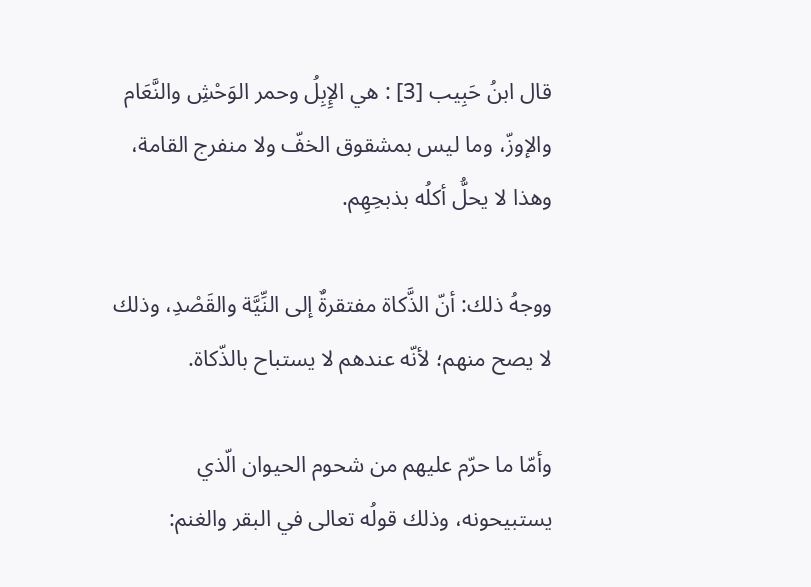قال ابنُ حَبِيب [3] : هي الإِبِلُ وحمر الوَحْشِ والنَّعَام والإوزّ، وما ليس بمشقوق الخفّ ولا منفرج القامة، وهذا لا يحلُّ أكلُه بذبحِهِم.

ووجهُ ذلك: أنّ الذَّكاة مفتقرةٌ إلى النِّيَّة والقَصْدِ، وذلك لا يصح منهم؛ لأنّه عندهم لا يستباح بالذّكاة.

وأمّا ما حرّم عليهم من شحوم الحيوان الّذي يستبيحونه، وذلك قولُه تعالى في البقر والغنم: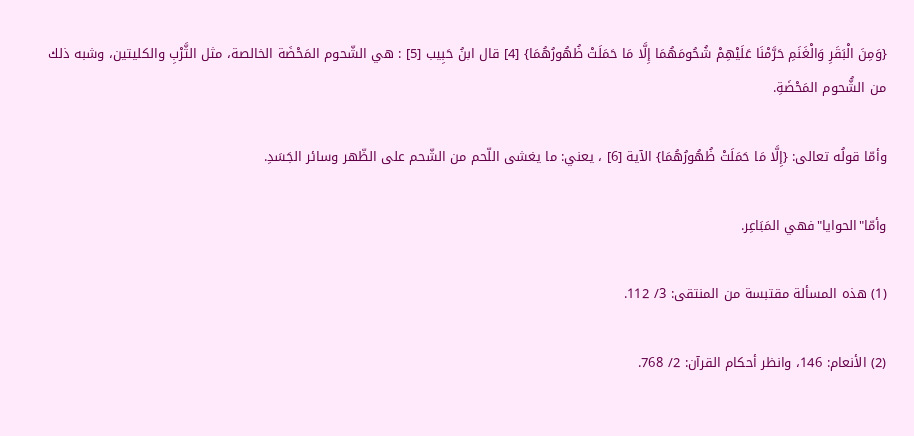{وَمِنَ الْبَقَرِ وَالْغَنَمِ حَرَّمْنَا عَلَيْهِمْ شُحُومَهُمَا إِلَّا مَا حَمَلَتْ ظُهُورُهُمَا} [4] قال ابنُ حَبِيب [5] : هي الشّحوم المَحْضَة الخالصة، مثل الثَّرْبِ والكليتين، وشبه ذلك من الشُّحوم المَحْضَةِ.

وأمّا قولُه تعالى: {إِلَّا مَا حَمَلَتْ ظُهُورُهُمَا} الآية [6] ، يعني: ما يغشى اللّحم من الشّحم على الظّهر وسائر الجَسَدِ.

وأمّا"الحوايا"فهي المَبَاعِر.

(1) هذه المسألة مقتبسة من المنتقى: 3/ 112.

(2) الأنعام: 146، وانظر أحكام القرآن: 2/ 768.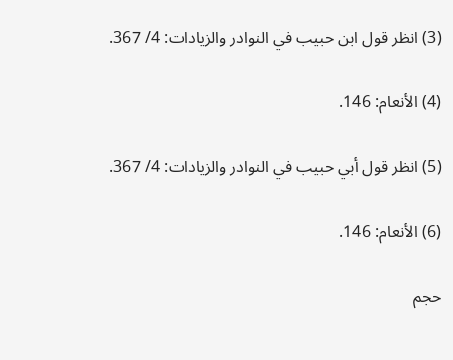(3) انظر قول ابن حبيب في النوادر والزيادات: 4/ 367.

(4) الأنعام: 146.

(5) انظر قول أبي حبيب في النوادر والزيادات: 4/ 367.

(6) الأنعام: 146.

حجم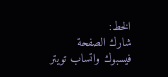الخط:
شارك الصفحة
فيسبوك واتساب تويتر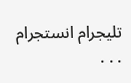تليجرام انستجرام
. . .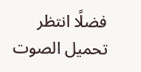فضلًا انتظر تحميل الصوت